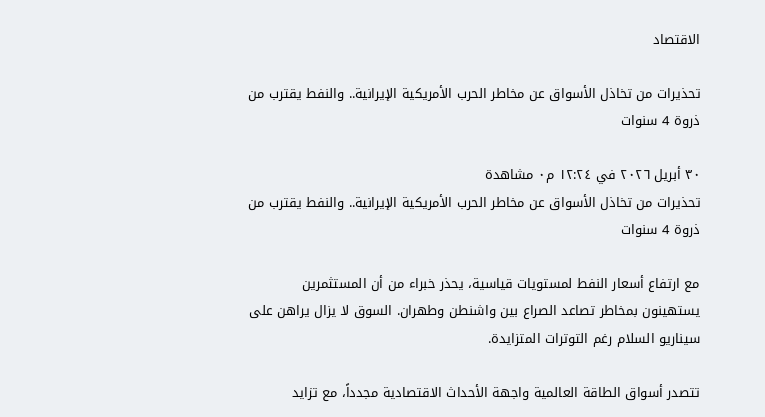الاقتصاد

تحذيرات من تخاذل الأسواق عن مخاطر الحرب الأمريكية الإيرانية.. والنفط يقترب من ذروة 4 سنوات

٣٠ أبريل ٢٠٢٦ في ١٢:٢٤ م٠ مشاهدة
تحذيرات من تخاذل الأسواق عن مخاطر الحرب الأمريكية الإيرانية.. والنفط يقترب من ذروة 4 سنوات

مع ارتفاع أسعار النفط لمستويات قياسية، يحذر خبراء من أن المستثمرين يستهينون بمخاطر تصاعد الصراع بين واشنطن وطهران. السوق لا يزال يراهن على سيناريو السلام رغم التوترات المتزايدة.

تتصدر أسواق الطاقة العالمية واجهة الأحداث الاقتصادية مجدداً، مع تزايد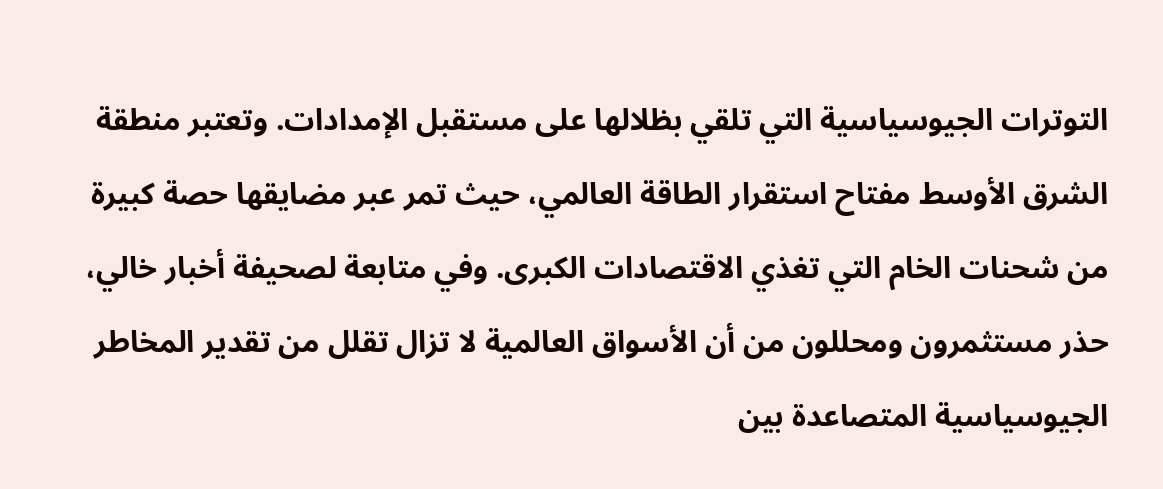التوترات الجيوسياسية التي تلقي بظلالها على مستقبل الإمدادات. وتعتبر منطقة الشرق الأوسط مفتاح استقرار الطاقة العالمي، حيث تمر عبر مضايقها حصة كبيرة من شحنات الخام التي تغذي الاقتصادات الكبرى. وفي متابعة لصحيفة أخبار خالي، حذر مستثمرون ومحللون من أن الأسواق العالمية لا تزال تقلل من تقدير المخاطر الجيوسياسية المتصاعدة بين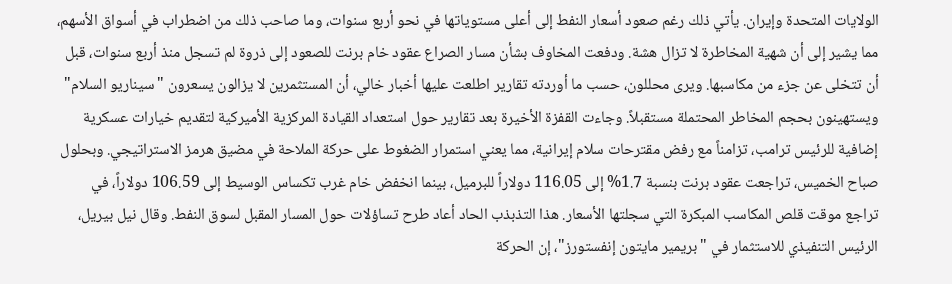الولايات المتحدة وإيران. يأتي ذلك رغم صعود أسعار النفط إلى أعلى مستوياتها في نحو أربع سنوات، وما صاحب ذلك من اضطراب في أسواق الأسهم، مما يشير إلى أن شهية المخاطرة لا تزال هشة. ودفعت المخاوف بشأن مسار الصراع عقود خام برنت للصعود إلى ذروة لم تسجل منذ أربع سنوات، قبل أن تتخلى عن جزء من مكاسبها. ويرى محللون، حسب ما أوردته تقارير اطلعت عليها أخبار خالي، أن المستثمرين لا يزالون يسعرون "سيناريو السلام" ويستهينون بحجم المخاطر المحتملة مستقبلاً. وجاءت القفزة الأخيرة بعد تقارير حول استعداد القيادة المركزية الأميركية لتقديم خيارات عسكرية إضافية للرئيس ترامب، تزامناً مع رفض مقترحات سلام إيرانية، مما يعني استمرار الضغوط على حركة الملاحة في مضيق هرمز الاستراتيجي. وبحلول صباح الخميس، تراجعت عقود برنت بنسبة 1.7% إلى 116.05 دولاراً للبرميل، بينما انخفض خام غرب تكساس الوسيط إلى 106.59 دولاراً، في تراجع موقت قلص المكاسب المبكرة التي سجلتها الأسعار. هذا التذبذب الحاد أعاد طرح تساؤلات حول المسار المقبل لسوق النفط. وقال نيل بيريل، الرئيس التنفيذي للاستثمار في "بريمير مايتون إنفستورز"، إن الحركة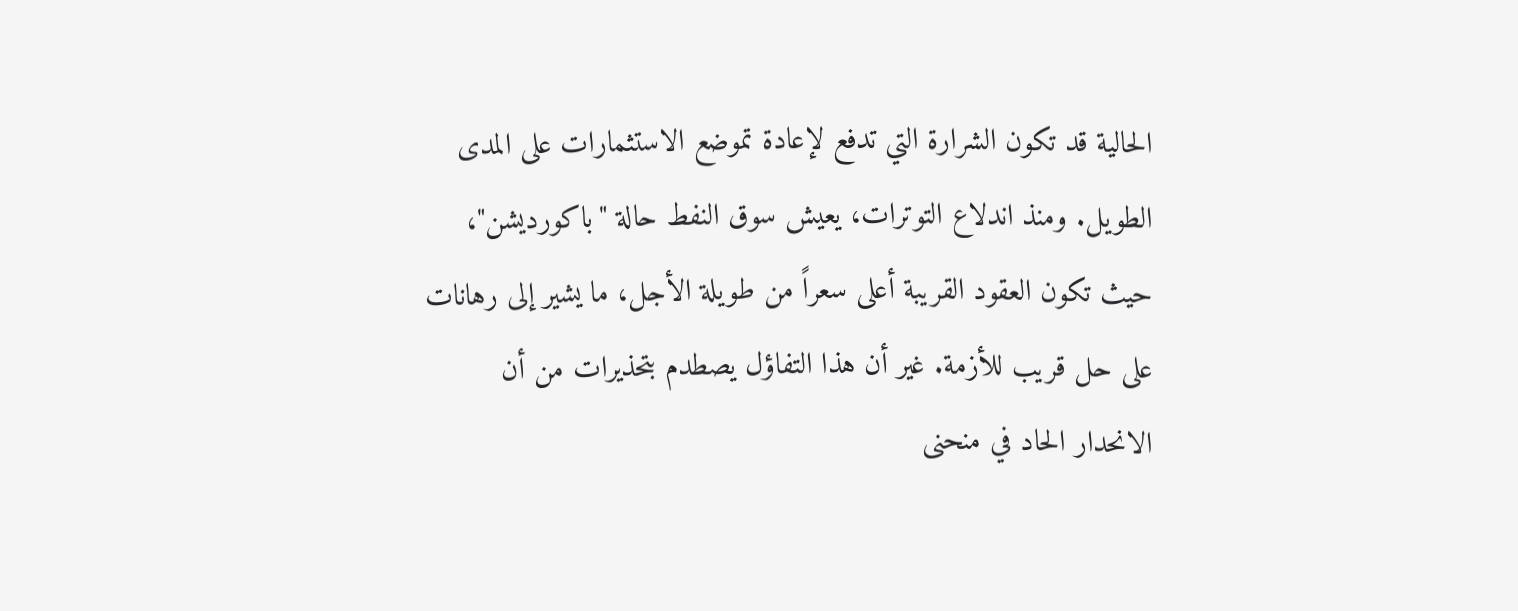الحالية قد تكون الشرارة التي تدفع لإعادة تموضع الاستثمارات على المدى الطويل. ومنذ اندلاع التوترات، يعيش سوق النفط حالة "باكورديشن"، حيث تكون العقود القريبة أعلى سعراً من طويلة الأجل، ما يشير إلى رهانات على حل قريب للأزمة. غير أن هذا التفاؤل يصطدم بتحذيرات من أن الانحدار الحاد في منحنى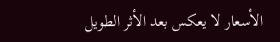الأسعار لا يعكس بعد الأثر الطويل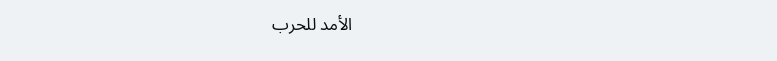الأمد للحرب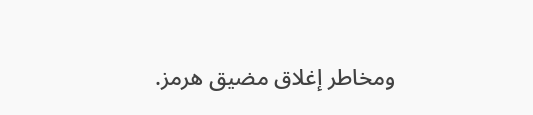ومخاطر إغلاق مضيق هرمز.